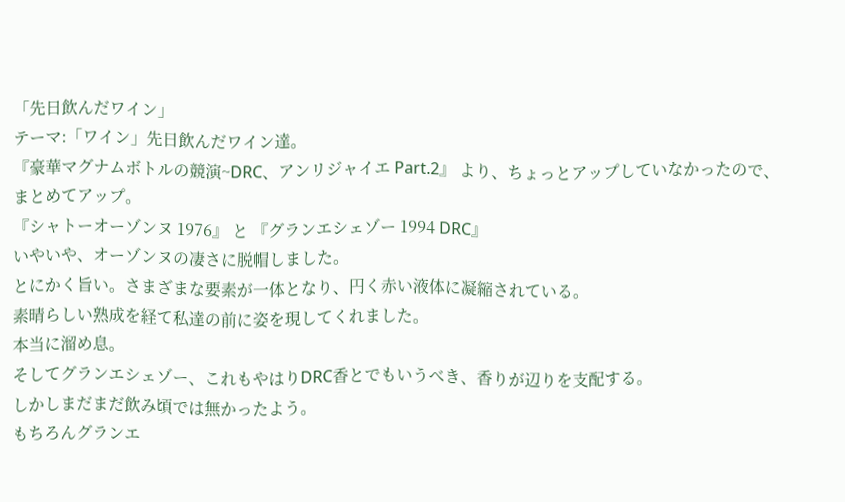「先日飲んだワイン」
テーマ:「ワイン」先日飲んだワイン達。
『豪華マグナムボトルの競演~DRC、アンリジャイエ Part.2』 より、ちょっとアップしていなかったので、まとめてアップ。
『シャトーオーゾンヌ 1976』 と 『グランエシェゾー 1994 DRC』
いやいや、オーゾンヌの凄さに脱帽しました。
とにかく旨い。さまざまな要素が一体となり、円く赤い液体に凝縮されている。
素晴らしい熟成を経て私達の前に姿を現してくれました。
本当に溜め息。
そしてグランエシェゾー、これもやはりDRC香とでもいうべき、香りが辺りを支配する。
しかしまだまだ飲み頃では無かったよう。
もちろんグランエ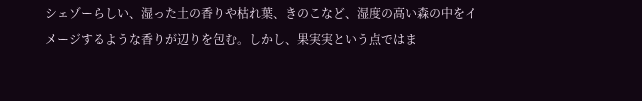シェゾーらしい、湿った土の香りや枯れ葉、きのこなど、湿度の高い森の中をイメージするような香りが辺りを包む。しかし、果実実という点ではま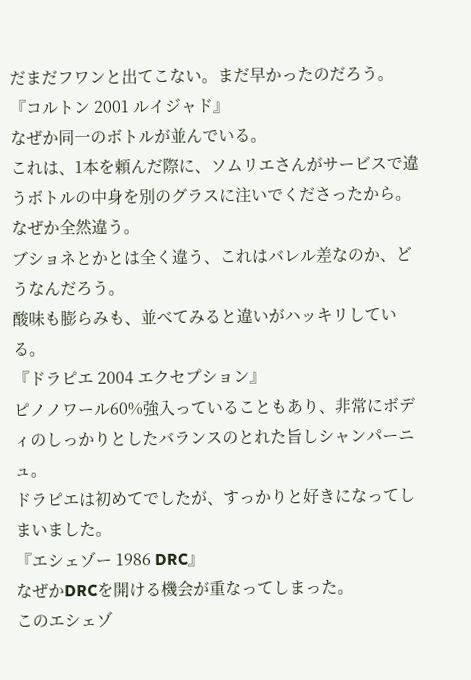だまだフワンと出てこない。まだ早かったのだろう。
『コルトン 2001 ルイジャド』
なぜか同一のボトルが並んでいる。
これは、1本を頼んだ際に、ソムリエさんがサービスで違うボトルの中身を別のグラスに注いでくださったから。
なぜか全然違う。
ブショネとかとは全く違う、これはバレル差なのか、どうなんだろう。
酸味も膨らみも、並べてみると違いがハッキリしている。
『ドラピエ 2004 エクセプション』
ピノノワール60%強入っていることもあり、非常にボディのしっかりとしたバランスのとれた旨しシャンパーニュ。
ドラピエは初めてでしたが、すっかりと好きになってしまいました。
『エシェゾー 1986 DRC』
なぜかDRCを開ける機会が重なってしまった。
このエシェゾ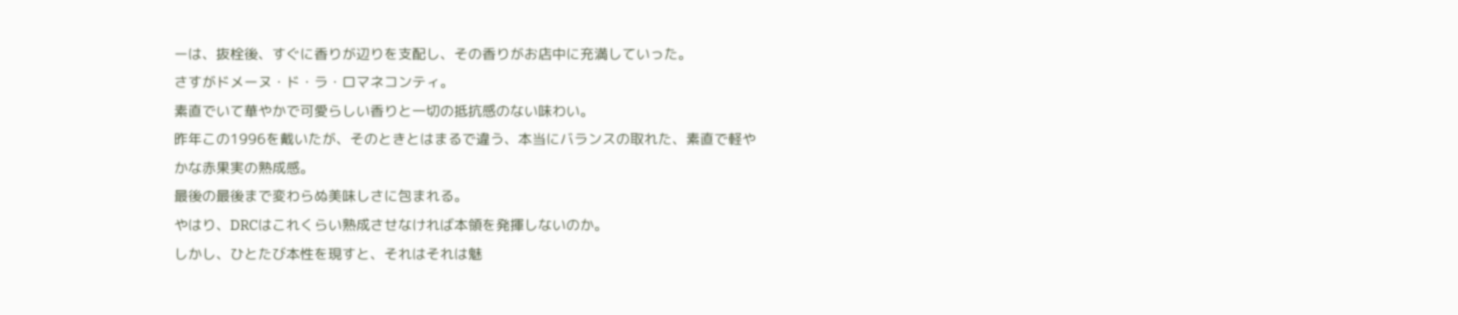ーは、抜栓後、すぐに香りが辺りを支配し、その香りがお店中に充満していった。
さすがドメーヌ・ド・ラ・ロマネコンティ。
素直でいて華やかで可愛らしい香りと一切の抵抗感のない味わい。
昨年この1996を戴いたが、そのときとはまるで違う、本当にバランスの取れた、素直で軽やかな赤果実の熟成感。
最後の最後まで変わらぬ美味しさに包まれる。
やはり、DRCはこれくらい熟成させなければ本領を発揮しないのか。
しかし、ひとたび本性を現すと、それはそれは魅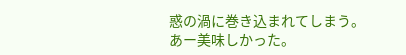惑の渦に巻き込まれてしまう。
あー美味しかった。